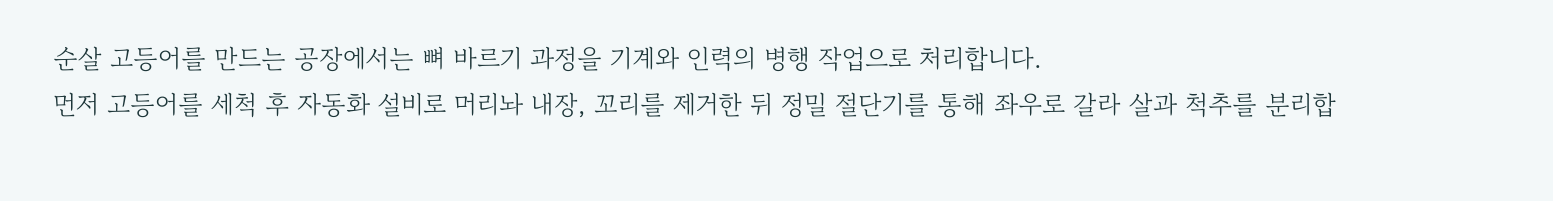순살 고등어를 만드는 공장에서는 뼈 바르기 과정을 기계와 인력의 병행 작업으로 처리합니다.
먼저 고등어를 세척 후 자동화 설비로 머리놔 내장, 꼬리를 제거한 뒤 정밀 절단기를 통해 좌우로 갈라 살과 척추를 분리합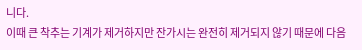니다.
이때 큰 착추는 기계가 제거하지만 잔가시는 완전히 제거되지 않기 때문에 다음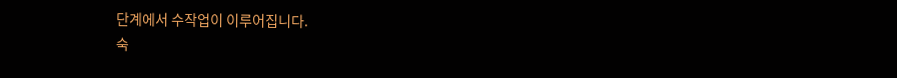단계에서 수작업이 이루어집니다.
숙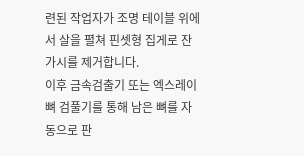련된 작업자가 조명 테이블 위에서 살을 펼쳐 핀셋형 집게로 잔가시를 제거합니다.
이후 금속검출기 또는 엑스레이 뼈 검풀기를 통해 남은 뼈를 자동으로 판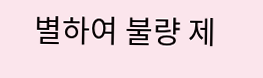별하여 불량 제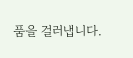품을 걸러냅니다.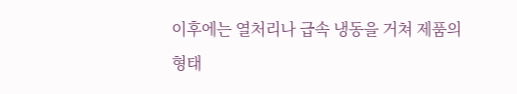이후에는 열처리나 급속 냉동을 거쳐 제품의 형태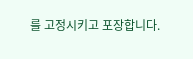를 고정시키고 포장합니다.